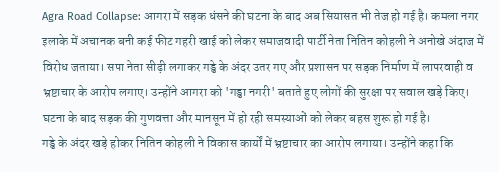Agra Road Collapse: आगरा में सड़क धंसने की घटना के बाद अब सियासत भी तेज हो गई है। कमला नगर इलाके में अचानक बनी कई फीट गहरी खाई को लेकर समाजवादी पार्टी नेता नितिन कोहली ने अनोखे अंदाज में विरोध जताया। सपा नेता सीढ़ी लगाकर गड्ढे के अंदर उतर गए और प्रशासन पर सड़क निर्माण में लापरवाही व भ्रष्टाचार के आरोप लगाए। उन्होंने आगरा को 'गड्ढा नगरी' बताते हुए लोगों की सुरक्षा पर सवाल खड़े किए। घटना के बाद सड़क की गुणवत्ता और मानसून में हो रही समस्याओं को लेकर बहस शुरू हो गई है।
गड्ढे के अंदर खड़े होकर नितिन कोहली ने विकास कार्यों में भ्रष्टाचार का आरोप लगाया। उन्होंने कहा कि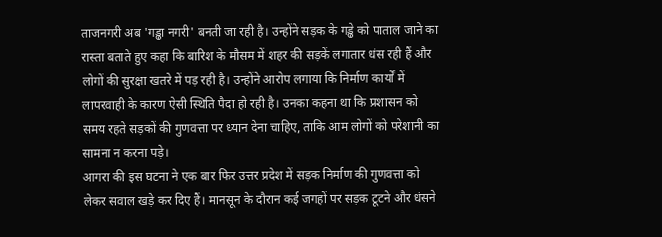ताजनगरी अब 'गड्ढा नगरी' बनती जा रही है। उन्होंने सड़क के गड्ढे को पाताल जाने का रास्ता बताते हुए कहा कि बारिश के मौसम में शहर की सड़कें लगातार धंस रही हैं और लोगों की सुरक्षा खतरे में पड़ रही है। उन्होंने आरोप लगाया कि निर्माण कार्यों में लापरवाही के कारण ऐसी स्थिति पैदा हो रही है। उनका कहना था कि प्रशासन को समय रहते सड़कों की गुणवत्ता पर ध्यान देना चाहिए, ताकि आम लोगों को परेशानी का सामना न करना पड़े।
आगरा की इस घटना ने एक बार फिर उत्तर प्रदेश में सड़क निर्माण की गुणवत्ता को लेकर सवाल खड़े कर दिए हैं। मानसून के दौरान कई जगहों पर सड़क टूटने और धंसने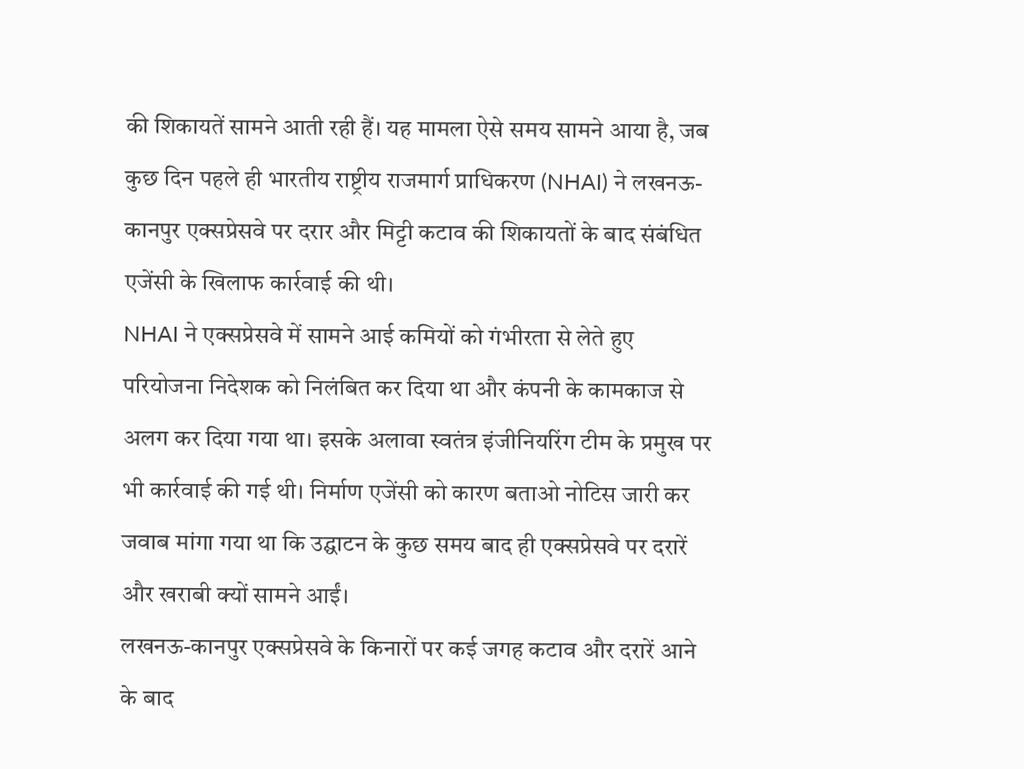की शिकायतें सामने आती रही हैं। यह मामला ऐसे समय सामने आया है, जब कुछ दिन पहले ही भारतीय राष्ट्रीय राजमार्ग प्राधिकरण (NHAI) ने लखनऊ-कानपुर एक्सप्रेसवे पर दरार और मिट्टी कटाव की शिकायतों के बाद संबंधित एजेंसी के खिलाफ कार्रवाई की थी।
NHAI ने एक्सप्रेसवे में सामने आई कमियों को गंभीरता से लेते हुए परियोजना निदेशक को निलंबित कर दिया था और कंपनी के कामकाज से अलग कर दिया गया था। इसके अलावा स्वतंत्र इंजीनियरिंग टीम के प्रमुख पर भी कार्रवाई की गई थी। निर्माण एजेंसी को कारण बताओ नोटिस जारी कर जवाब मांगा गया था कि उद्घाटन के कुछ समय बाद ही एक्सप्रेसवे पर दरारें और खराबी क्यों सामने आईं।
लखनऊ-कानपुर एक्सप्रेसवे के किनारों पर कई जगह कटाव और दरारें आने के बाद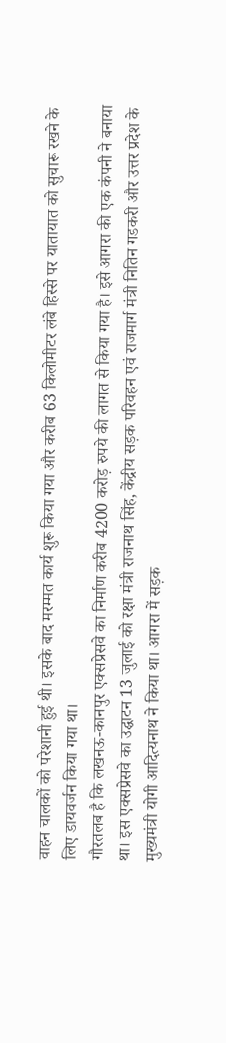वाहन चालकों को परेशानी हुई थी। इसके बाद मरम्मत कार्य शुरू किया गया और करीब 63 किलोमीटर लंबे हिस्से पर यातायात को सुचारू रखने के लिए डायवर्जन किया गया था।
गौरतलब है कि लखनऊ-कानपुर एक्सप्रेसवे का निर्माण करीब 4200 करोड़ रुपये की लागत से किया गया है। इसे आगरा की एक कंपनी ने बनाया था। इस एक्सप्रेसवे का उद्घाटन 13 जुलाई को रक्षा मंत्री राजनाथ सिंह, केंद्रीय सड़क परिवहन एवं राजमार्ग मंत्री नितिन गडकरी और उत्तर प्रदेश के मुख्यमंत्री योगी आदित्यनाथ ने किया था। आगरा में सड़क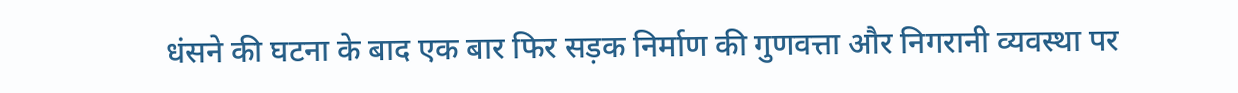धंसने की घटना के बाद एक बार फिर सड़क निर्माण की गुणवत्ता और निगरानी व्यवस्था पर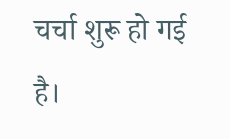चर्चा शुरू हो गई है।